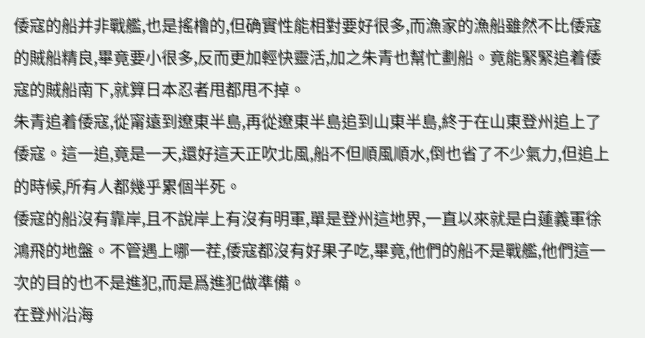倭寇的船并非戰艦,也是搖橹的,但确實性能相對要好很多,而漁家的漁船雖然不比倭寇的賊船精良,畢竟要小很多,反而更加輕快靈活,加之朱青也幫忙劃船。竟能緊緊追着倭寇的賊船南下,就算日本忍者甩都甩不掉。
朱青追着倭寇,從甯遠到遼東半島,再從遼東半島追到山東半島,終于在山東登州追上了倭寇。這一追,竟是一天,還好這天正吹北風,船不但順風順水,倒也省了不少氣力,但追上的時候,所有人都幾乎累個半死。
倭寇的船沒有靠岸,且不說岸上有沒有明軍,單是登州這地界,一直以來就是白蓮義軍徐鴻飛的地盤。不管遇上哪一茬,倭寇都沒有好果子吃,畢竟,他們的船不是戰艦,他們這一次的目的也不是進犯,而是爲進犯做準備。
在登州沿海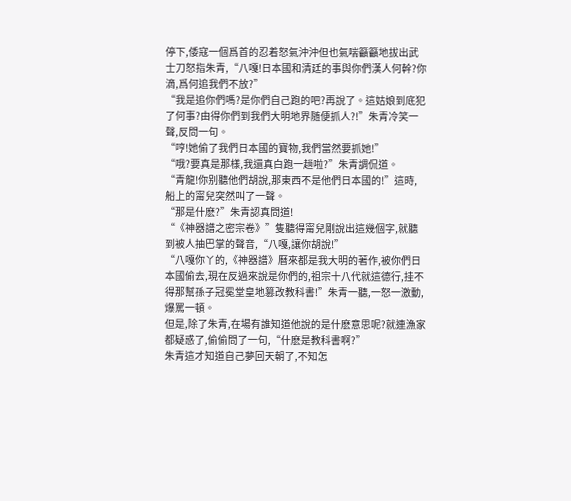停下,倭寇一個爲首的忍着怒氣沖沖但也氣喘籲籲地拔出武士刀怒指朱青,“八嘎!日本國和清廷的事與你們漢人何幹?你滴,爲何追我們不放?”
“我是追你們嗎?是你們自己跑的吧?再說了。這姑娘到底犯了何事?由得你們到我們大明地界随便抓人?!”朱青冷笑一聲,反問一句。
“哼!她偷了我們日本國的寶物,我們當然要抓她!”
“哦?要真是那樣,我還真白跑一趟啦?”朱青調侃道。
“青龍!你别聽他們胡說,那東西不是他們日本國的!”這時,船上的甯兒突然叫了一聲。
“那是什麽?”朱青認真問道!
“《神器譜之密宗卷》”隻聽得甯兒剛說出這幾個字,就聽到被人抽巴掌的聲音,“八嘎,讓你胡說!”
“八嘎你丫的,《神器譜》曆來都是我大明的著作,被你們日本國偷去,現在反過來說是你們的,祖宗十八代就這德行,挂不得那幫孫子冠冕堂皇地篡改教科書!”朱青一聽,一怒一激動,爆罵一頓。
但是,除了朱青,在場有誰知道他說的是什麽意思呢?就連漁家都疑惑了,偷偷問了一句,“什麽是教科書啊?”
朱青這才知道自己夢回天朝了,不知怎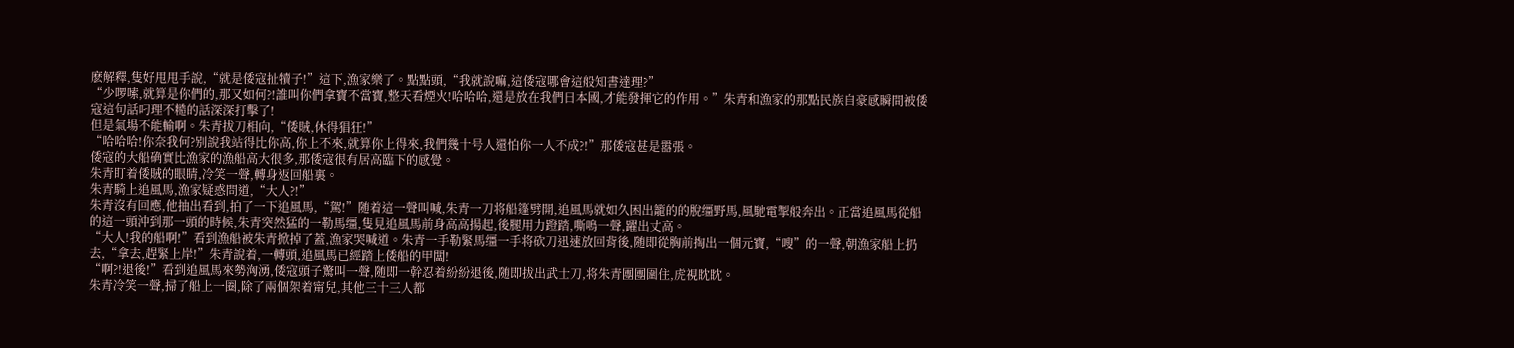麽解釋,隻好甩甩手說,“就是倭寇扯犢子!”這下,漁家樂了。點點頭,“我就說嘛,這倭寇哪會這般知書達理?”
“少啰嗦,就算是你們的,那又如何?!誰叫你們拿寶不當寶,整天看煙火!哈哈哈,還是放在我們日本國,才能發揮它的作用。”朱青和漁家的那點民族自豪感瞬間被倭寇這句話叼理不糙的話深深打擊了!
但是氣場不能輸啊。朱青拔刀相向,“倭賊,休得猖狂!”
“哈哈哈!你奈我何?别說我站得比你高,你上不來,就算你上得來,我們幾十号人還怕你一人不成?!”那倭寇甚是嚣張。
倭寇的大船确實比漁家的漁船高大很多,那倭寇很有居高臨下的感覺。
朱青盯着倭賊的眼睛,冷笑一聲,轉身返回船裏。
朱青騎上追風馬,漁家疑惑問道,“大人?!”
朱青沒有回應,他抽出看到,拍了一下追風馬,“駕!”随着這一聲叫喊,朱青一刀将船篷劈開,追風馬就如久困出籠的的脫缰野馬,風馳電掣般奔出。正當追風馬從船的這一頭沖到那一頭的時候,朱青突然猛的一勒馬缰,隻見追風馬前身高高揚起,後腿用力蹬踏,嘶鳴一聲,躍出丈高。
“大人!我的船啊!”看到漁船被朱青掀掉了蓋,漁家哭喊道。朱青一手勒緊馬缰一手将砍刀迅速放回背後,随即從胸前掏出一個元寶,“嗖”的一聲,朝漁家船上扔去,“拿去,趕緊上岸!”朱青說着,一轉頭,追風馬已經踏上倭船的甲闆!
“啊?!退後!”看到追風馬來勢洶湧,倭寇頭子驚叫一聲,随即一幹忍着紛紛退後,随即拔出武士刀,将朱青團團圍住,虎視眈眈。
朱青冷笑一聲,掃了船上一圈,除了兩個架着甯兒,其他三十三人都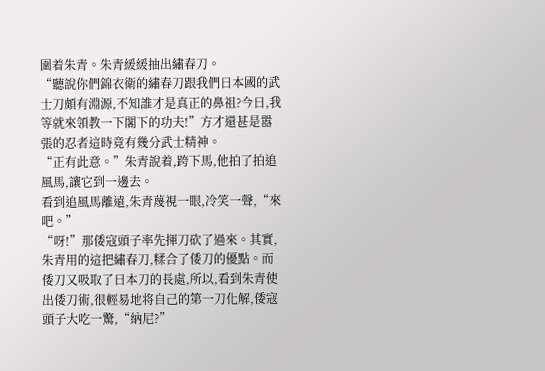圍着朱青。朱青緩緩抽出繡春刀。
“聽說你們錦衣衛的繡春刀跟我們日本國的武士刀頗有淵源,不知誰才是真正的鼻祖?今日,我等就來領教一下閣下的功夫!”方才還甚是嚣張的忍者這時竟有幾分武士精神。
“正有此意。”朱青說着,跨下馬,他拍了拍追風馬,讓它到一邊去。
看到追風馬離遠,朱青蔑視一眼,冷笑一聲,“來吧。”
“呀!”那倭寇頭子率先揮刀砍了過來。其實,朱青用的這把繡春刀,糅合了倭刀的優點。而倭刀又吸取了日本刀的長處,所以,看到朱青使出倭刀術,很輕易地将自己的第一刀化解,倭寇頭子大吃一驚,“納尼?”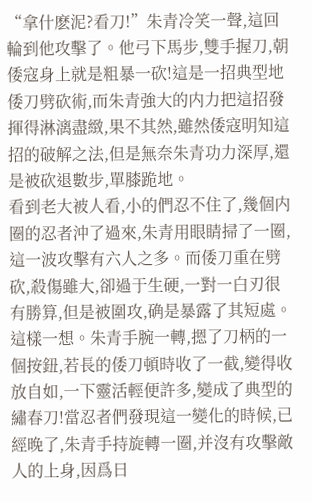“拿什麽泥?看刀!”朱青冷笑一聲,這回輪到他攻擊了。他弓下馬步,雙手握刀,朝倭寇身上就是粗暴一砍!這是一招典型地倭刀劈砍術,而朱青強大的内力把這招發揮得淋漓盡緻,果不其然,雖然倭寇明知這招的破解之法,但是無奈朱青功力深厚,還是被砍退數步,單膝跪地。
看到老大被人看,小的們忍不住了,幾個内圈的忍者沖了過來,朱青用眼睛掃了一圈,這一波攻擊有六人之多。而倭刀重在劈砍,殺傷雖大,卻過于生硬,一對一白刃很有勝算,但是被圍攻,确是暴露了其短處。這樣一想。朱青手腕一轉,摁了刀柄的一個按鈕,若長的倭刀頓時收了一截,變得收放自如,一下靈活輕便許多,變成了典型的繡春刀!當忍者們發現這一變化的時候,已經晚了,朱青手持旋轉一圈,并沒有攻擊敵人的上身,因爲日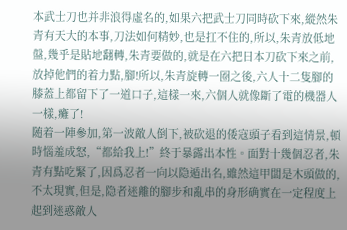本武士刀也并非浪得虛名的,如果六把武士刀同時砍下來,縱然朱青有天大的本事,刀法如何精妙,也是扛不住的,所以,朱青放低地盤,幾乎是貼地翻轉,朱青要做的,就是在六把日本刀砍下來之前,放掉他們的着力點,腳!所以,朱青旋轉一圈之後,六人十二隻腳的膝蓋上都留下了一道口子,這樣一來,六個人就像斷了電的機器人一樣,癱了!
随着一陣參加,第一波敵人倒下,被砍退的倭寇頭子看到這情景,頓時惱羞成怒,“都給我上!”終于暴露出本性。面對十幾個忍者,朱青有點吃緊了,因爲忍者一向以隐遁出名,雖然這甲闆是木頭做的,不太現實,但是,隐者迷離的腳步和亂串的身形确實在一定程度上起到迷惑敵人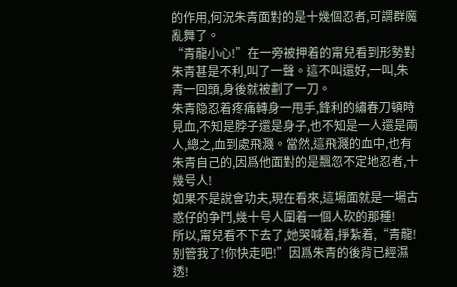的作用,何況朱青面對的是十幾個忍者,可謂群魔亂舞了。
“青龍小心!”在一旁被押着的甯兒看到形勢對朱青甚是不利,叫了一聲。這不叫還好,一叫,朱青一回頭,身後就被劃了一刀。
朱青隐忍着疼痛轉身一甩手,鋒利的繡春刀頓時見血,不知是脖子還是身子,也不知是一人還是兩人,總之,血到處飛濺。當然,這飛濺的血中,也有朱青自己的,因爲他面對的是飄忽不定地忍者,十幾号人!
如果不是說會功夫,現在看來,這場面就是一場古惑仔的争鬥,幾十号人圍着一個人砍的那種!
所以,甯兒看不下去了,她哭喊着,掙紮着,“青龍!别管我了!你快走吧!”因爲朱青的後背已經濕透!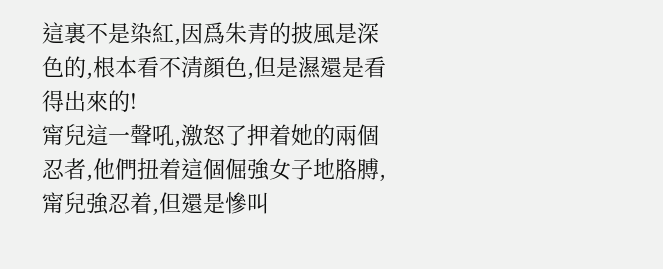這裏不是染紅,因爲朱青的披風是深色的,根本看不清顔色,但是濕還是看得出來的!
甯兒這一聲吼,激怒了押着她的兩個忍者,他們扭着這個倔強女子地胳膊,甯兒強忍着,但還是慘叫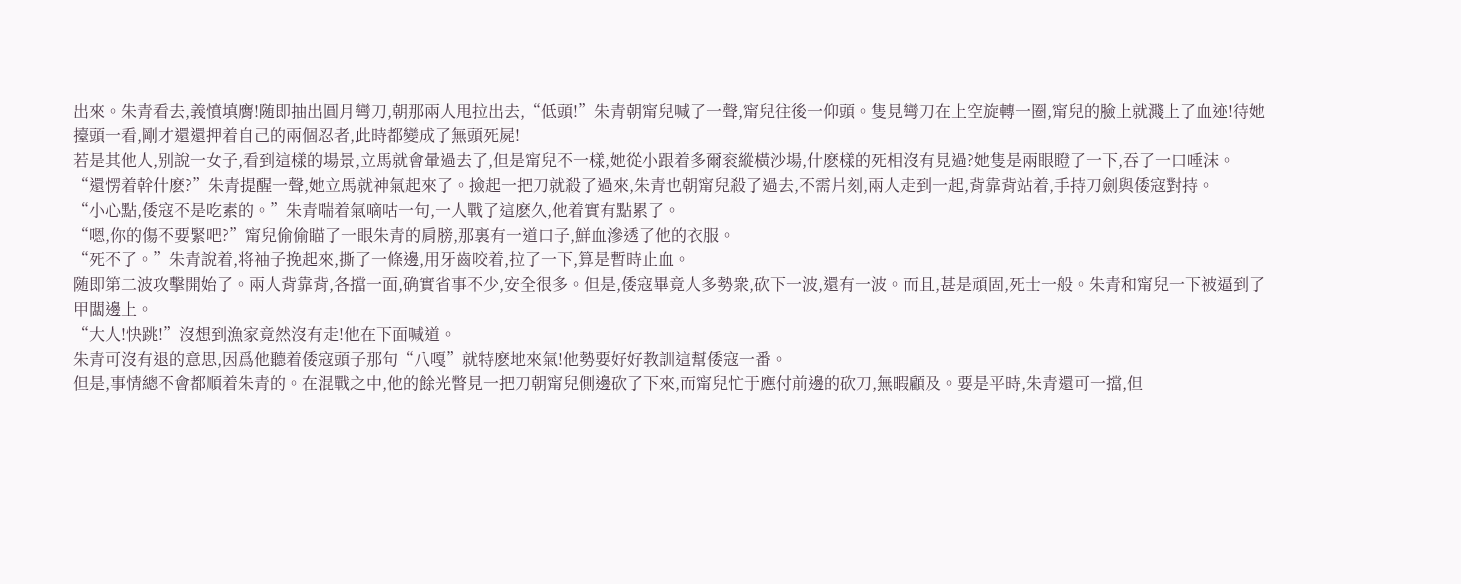出來。朱青看去,義憤填膺!随即抽出圓月彎刀,朝那兩人甩拉出去,“低頭!”朱青朝甯兒喊了一聲,甯兒往後一仰頭。隻見彎刀在上空旋轉一圈,甯兒的臉上就濺上了血迹!待她擡頭一看,剛才還還押着自己的兩個忍者,此時都變成了無頭死屍!
若是其他人,别說一女子,看到這樣的場景,立馬就會暈過去了,但是甯兒不一樣,她從小跟着多爾衮縱橫沙場,什麽樣的死相沒有見過?她隻是兩眼瞪了一下,吞了一口唾沫。
“還愣着幹什麽?”朱青提醒一聲,她立馬就神氣起來了。撿起一把刀就殺了過來,朱青也朝甯兒殺了過去,不需片刻,兩人走到一起,背靠背站着,手持刀劍與倭寇對持。
“小心點,倭寇不是吃素的。”朱青喘着氣嘀咕一句,一人戰了這麽久,他着實有點累了。
“嗯,你的傷不要緊吧?”甯兒偷偷瞄了一眼朱青的肩膀,那裏有一道口子,鮮血滲透了他的衣服。
“死不了。”朱青說着,将袖子挽起來,撕了一條邊,用牙齒咬着,拉了一下,算是暫時止血。
随即第二波攻擊開始了。兩人背靠背,各擋一面,确實省事不少,安全很多。但是,倭寇畢竟人多勢衆,砍下一波,還有一波。而且,甚是頑固,死士一般。朱青和甯兒一下被逼到了甲闆邊上。
“大人!快跳!”沒想到漁家竟然沒有走!他在下面喊道。
朱青可沒有退的意思,因爲他聽着倭寇頭子那句“八嘎”就特麽地來氣!他勢要好好教訓這幫倭寇一番。
但是,事情總不會都順着朱青的。在混戰之中,他的餘光瞥見一把刀朝甯兒側邊砍了下來,而甯兒忙于應付前邊的砍刀,無暇顧及。要是平時,朱青還可一擋,但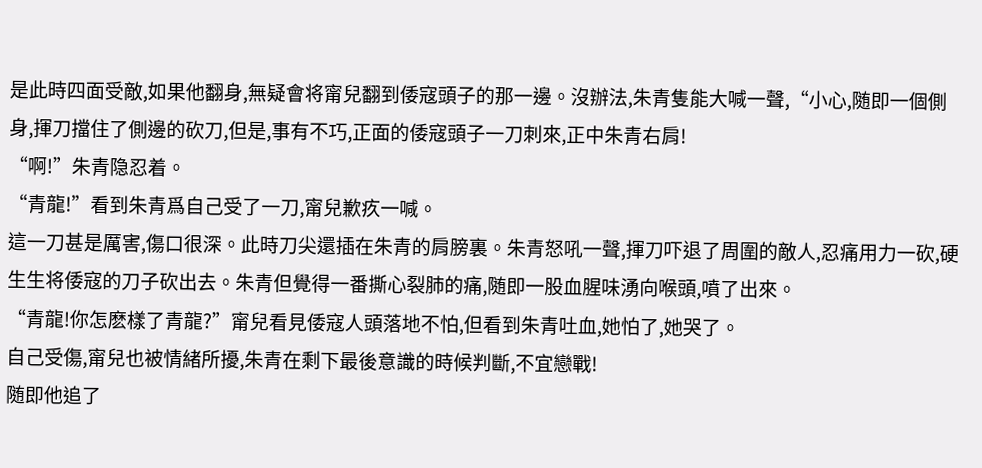是此時四面受敵,如果他翻身,無疑會将甯兒翻到倭寇頭子的那一邊。沒辦法,朱青隻能大喊一聲,“小心,随即一個側身,揮刀擋住了側邊的砍刀,但是,事有不巧,正面的倭寇頭子一刀刺來,正中朱青右肩!
“啊!”朱青隐忍着。
“青龍!”看到朱青爲自己受了一刀,甯兒歉疚一喊。
這一刀甚是厲害,傷口很深。此時刀尖還插在朱青的肩膀裏。朱青怒吼一聲,揮刀吓退了周圍的敵人,忍痛用力一砍,硬生生将倭寇的刀子砍出去。朱青但覺得一番撕心裂肺的痛,随即一股血腥味湧向喉頭,噴了出來。
“青龍!你怎麽樣了青龍?”甯兒看見倭寇人頭落地不怕,但看到朱青吐血,她怕了,她哭了。
自己受傷,甯兒也被情緒所擾,朱青在剩下最後意識的時候判斷,不宜戀戰!
随即他追了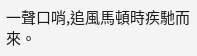一聲口哨,追風馬頓時疾馳而來。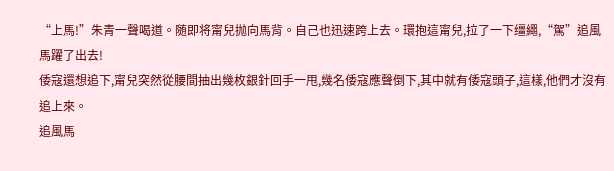“上馬!”朱青一聲喝道。随即将甯兒抛向馬背。自己也迅速跨上去。環抱這甯兒,拉了一下缰繩,“駕”追風馬躍了出去!
倭寇還想追下,甯兒突然從腰間抽出幾枚銀針回手一甩,幾名倭寇應聲倒下,其中就有倭寇頭子,這樣,他們才沒有追上來。
追風馬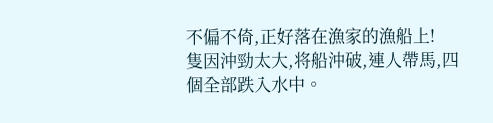不偏不倚,正好落在漁家的漁船上!
隻因沖勁太大,将船沖破,連人帶馬,四個全部跌入水中。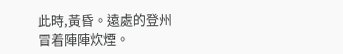此時,黃昏。遠處的登州冒着陣陣炊煙。